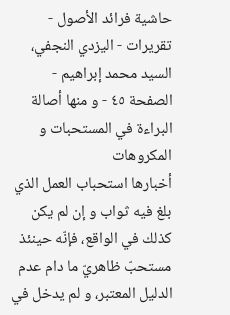حاشية فرائد الأصول - تقريرات - اليزدي النجفي، السيد محمد إبراهيم - الصفحة ٤٥ - و منها أصالة البراءة في المستحبات و المكروهات
أخبارها استحباب العمل الذي بلغ فيه ثواب و إن لم يكن كذلك في الواقع، فإنّه حينئذ مستحبّ ظاهريّ ما دام عدم الدليل المعتبر، و لم يدخل في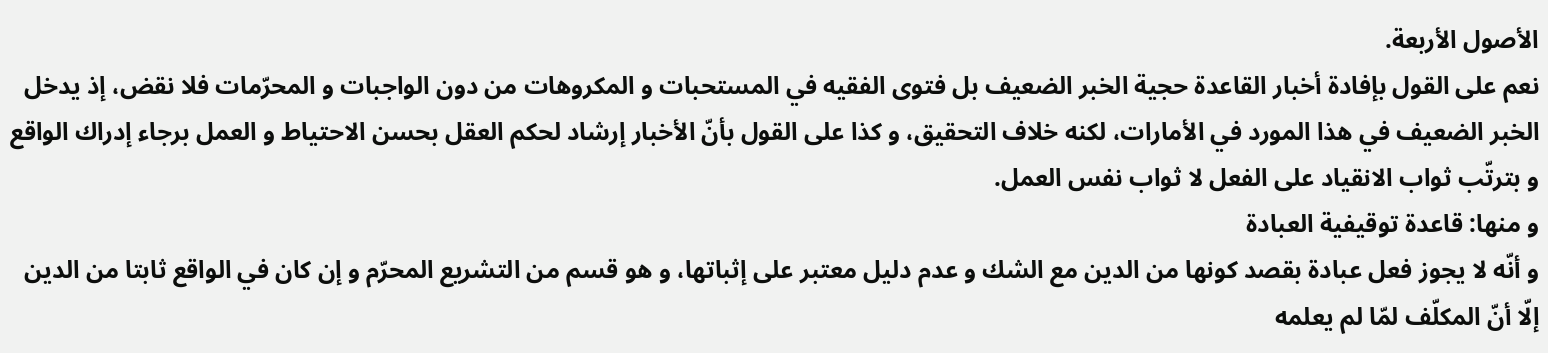الأصول الأربعة.
نعم على القول بإفادة أخبار القاعدة حجية الخبر الضعيف بل فتوى الفقيه في المستحبات و المكروهات من دون الواجبات و المحرّمات فلا نقض، إذ يدخل الخبر الضعيف في هذا المورد في الأمارات، لكنه خلاف التحقيق، و كذا على القول بأنّ الأخبار إرشاد لحكم العقل بحسن الاحتياط و العمل برجاء إدراك الواقع و بترتّب ثواب الانقياد على الفعل لا ثواب نفس العمل.
و منها: قاعدة توقيفية العبادة
و أنّه لا يجوز فعل عبادة بقصد كونها من الدين مع الشك و عدم دليل معتبر على إثباتها، و هو قسم من التشريع المحرّم و إن كان في الواقع ثابتا من الدين إلّا أنّ المكلّف لمّا لم يعلمه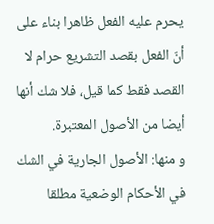يحرم عليه الفعل ظاهرا بناء على أنّ الفعل بقصد التشريع حرام لا القصد فقط كما قيل، فلا شك أنها أيضا من الأصول المعتبرة.
و منها: الأصول الجارية في الشك في الأحكام الوضعية مطلقا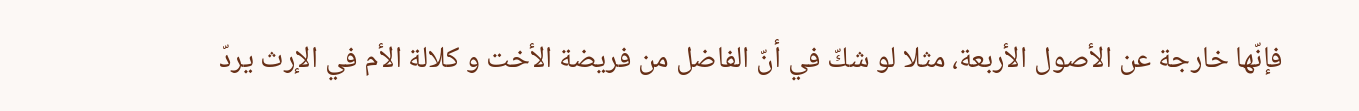فإنّها خارجة عن الأصول الأربعة، مثلا لو شكّ في أنّ الفاضل من فريضة الأخت و كلالة الأم في الإرث يردّ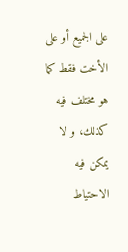على الجميع أو على الأخت فقط كما هو مختلف فيه كذلك، و لا يمكن فيه الاحتياط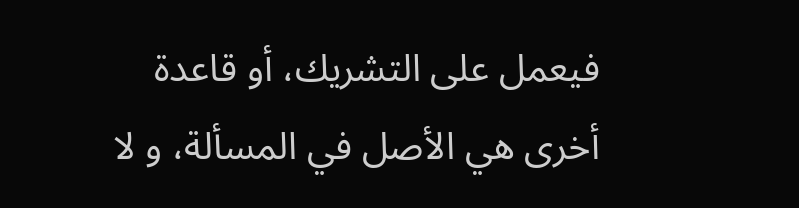فيعمل على التشريك، أو قاعدة أخرى هي الأصل في المسألة، و لا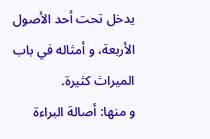يدخل تحت أحد الأصول الأربعة، و أمثاله في باب الميراث كثيرة.
و منها: أصالة البراءة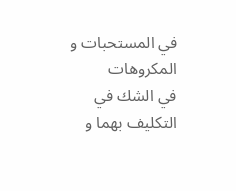في المستحبات و المكروهات
في الشك في التكليف بهما و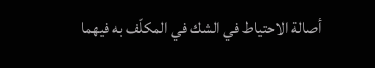أصالة الاحتياط في الشك في المكلّف به فيهما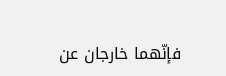فإنّهما خارجان عن